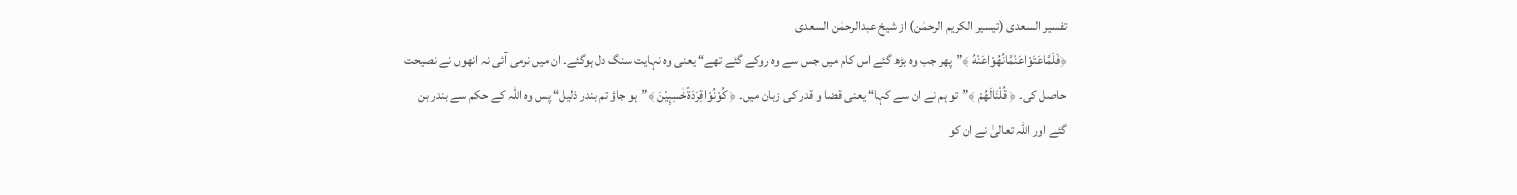تفسیر السعدی (تیسیر الکریم الرحمٰن) از شیخ عبدالرحمٰن السعدی
﴿فَلَمَّاعَتَوْاعَنْمَّانُهُوْاعَنْهُ ﴾”پھر جب وہ بڑھ گئے اس کام میں جس سے وہ روکے گئے تھے“ یعنی وہ نہایت سنگ دل ہوگئے۔ ان میں نرمی آئی نہ انھوں نے نصیحت حاصل کی۔ ﴿ قُلْنَالَهُمْ ﴾”تو ہم نے ان سے کہا“ یعنی قضا و قدر کی زبان میں۔ ﴿ كُوْنُوْاقِرَدَةًخٰسِىِٕیْنَ ﴾”ہو جاؤ تم بندر ذلیل“ پس وہ اللہ کے حکم سے بندر بن گئے اور اللہ تعالیٰ نے ان کو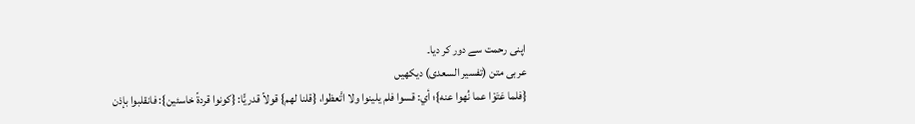اپنی رحمت سے دور کر دیا۔
عربی متن (تفسیر السعدی) دیکھیں
{فلما عَتَوْا عما نُهوا عنه}؛ أي: قسوا فلم يلينوا ولا اتَّعظوا، {قلنا لهم} قولاً قدريًّا: {كونوا قردةً خاسئين}: فانقلبوا بإذن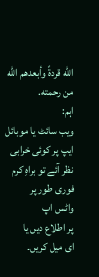الله قردةً وأبعدهم الله من رحمته.
اہم:
ویب سائٹ یا موبائل ایپ پر کوئی خرابی نظر آئے تو براہِ کرم فوری طور پر
واٹس اپ
پر اطلاع دیں یا
ای میل کریں۔